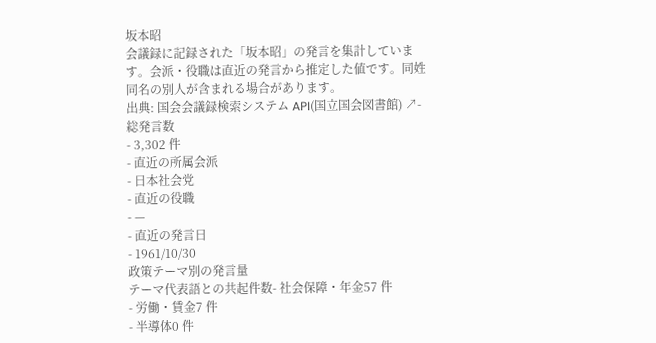坂本昭
会議録に記録された「坂本昭」の発言を集計しています。会派・役職は直近の発言から推定した値です。同姓同名の別人が含まれる場合があります。
出典: 国会会議録検索システム API(国立国会図書館) ↗- 総発言数
- 3,302 件
- 直近の所属会派
- 日本社会党
- 直近の役職
- —
- 直近の発言日
- 1961/10/30
政策テーマ別の発言量
テーマ代表語との共起件数- 社会保障・年金57 件
- 労働・賃金7 件
- 半導体0 件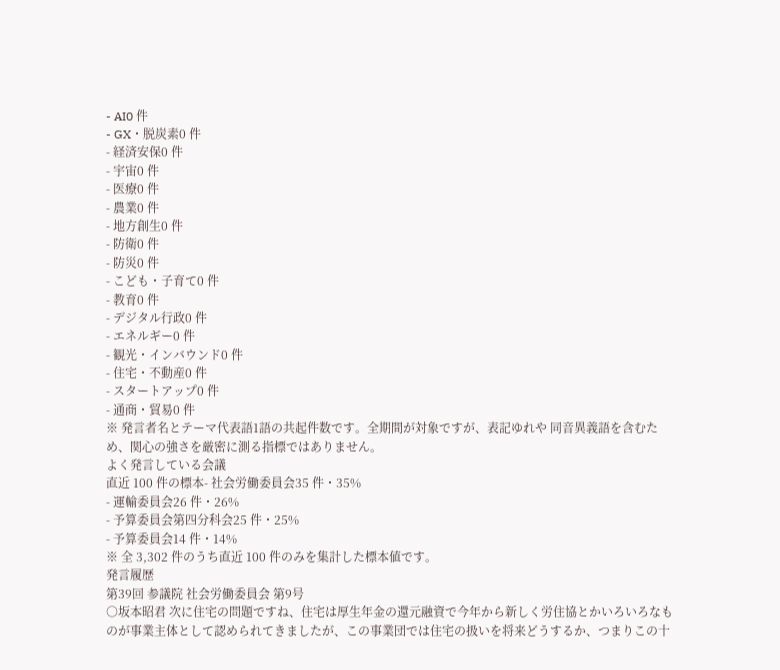- AI0 件
- GX・脱炭素0 件
- 経済安保0 件
- 宇宙0 件
- 医療0 件
- 農業0 件
- 地方創生0 件
- 防衛0 件
- 防災0 件
- こども・子育て0 件
- 教育0 件
- デジタル行政0 件
- エネルギー0 件
- 観光・インバウンド0 件
- 住宅・不動産0 件
- スタートアップ0 件
- 通商・貿易0 件
※ 発言者名とテーマ代表語1語の共起件数です。全期間が対象ですが、表記ゆれや 同音異義語を含むため、関心の強さを厳密に測る指標ではありません。
よく発言している会議
直近 100 件の標本- 社会労働委員会35 件・35%
- 運輸委員会26 件・26%
- 予算委員会第四分科会25 件・25%
- 予算委員会14 件・14%
※ 全 3,302 件のうち直近 100 件のみを集計した標本値です。
発言履歴
第39回 参議院 社会労働委員会 第9号
○坂本昭君 次に住宅の問題ですね、住宅は厚生年金の還元融資で今年から新しく労住協とかいろいろなものが事業主体として認められてきましたが、この事業団では住宅の扱いを将来どうするか、つまりこの十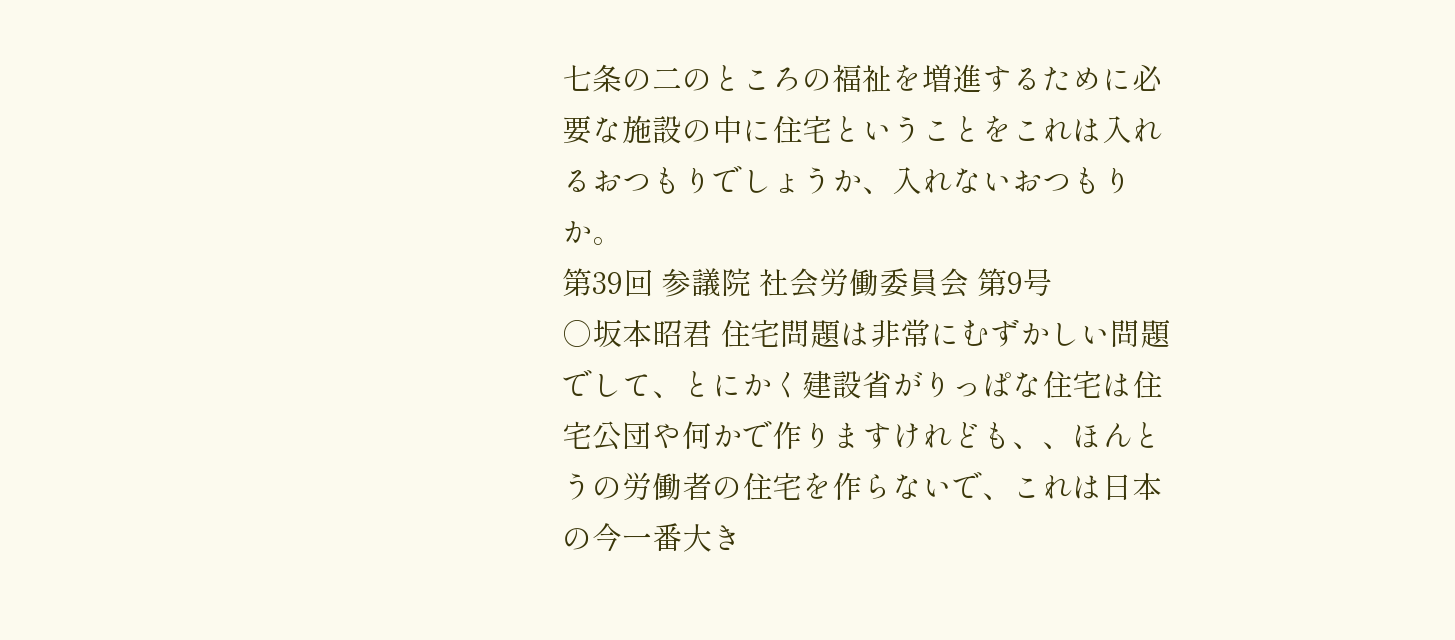七条の二のところの福祉を増進するために必要な施設の中に住宅ということをこれは入れるおつもりでしょうか、入れないおつもりか。
第39回 参議院 社会労働委員会 第9号
○坂本昭君 住宅問題は非常にむずかしい問題でして、とにかく建設省がりっぱな住宅は住宅公団や何かで作りますけれども、、ほんとうの労働者の住宅を作らないで、これは日本の今一番大き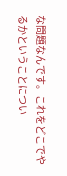な問題なんです。これをどこでやるかということについ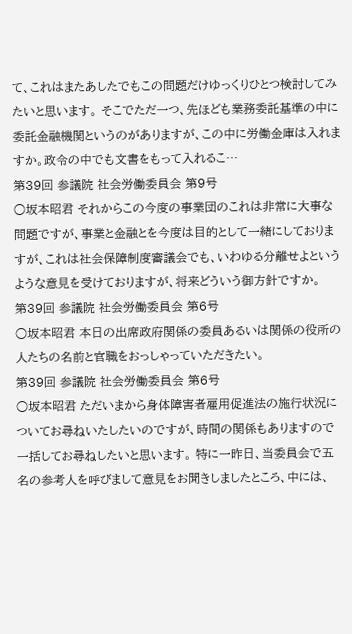て、これはまたあしたでもこの問題だけゆっくりひとつ検討してみたいと思います。 そこでただ一つ、先ほども業務委託基準の中に委託金融機関というのがありますが、この中に労働金庫は入れますか。政令の中でも文書をもって入れるこ…
第39回 参議院 社会労働委員会 第9号
○坂本昭君 それからこの今度の事業団のこれは非常に大事な問題ですが、事業と金融とを今度は目的として一緒にしておりますが、これは社会保障制度審議会でも、いわゆる分離せよというような意見を受けておりますが、将来どういう御方針ですか。
第39回 参議院 社会労働委員会 第6号
○坂本昭君 本日の出席政府関係の委員あるいは関係の役所の人たちの名前と官職をおっしゃっていただきたい。
第39回 参議院 社会労働委員会 第6号
○坂本昭君 ただいまから身体障害者雇用促進法の施行状況についてお尋ねいたしたいのですが、時間の関係もありますので一括してお尋ねしたいと思います。 特に一昨日、当委員会で五名の参考人を呼びまして意見をお聞きしましたところ、中には、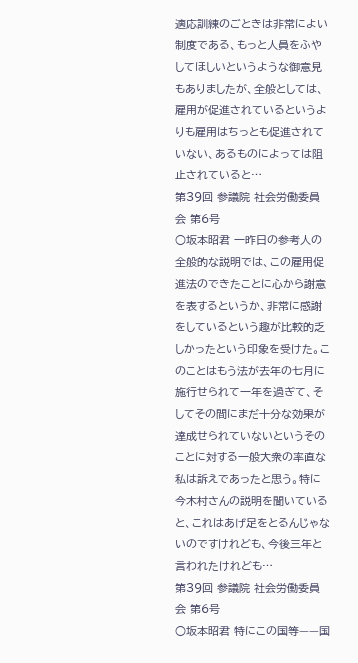適応訓練のごときは非常によい制度である、もっと人員をふやしてほしいというような御意見もありましたが、全般としては、雇用が促進されているというよりも雇用はちっとも促進されていない、あるものによっては阻止されていると…
第39回 参議院 社会労働委員会 第6号
○坂本昭君 一昨日の参考人の全般的な説明では、この雇用促進法のできたことに心から謝意を表するというか、非常に感謝をしているという趣が比較的乏しかったという印象を受けた。このことはもう法が去年の七月に施行せられて一年を過ぎて、そしてその間にまだ十分な効果が達成せられていないというそのことに対する一般大衆の率直な私は訴えであったと思う。特に今木村さんの説明を聞いていると、これはあげ足をとるんじゃないのですけれども、今後三年と言われたけれども…
第39回 参議院 社会労働委員会 第6号
○坂本昭君 特にこの国等——国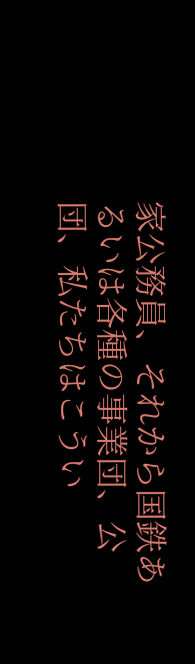家公務員、それから国鉄あるいは各種の事業団、公団、私たちはこうい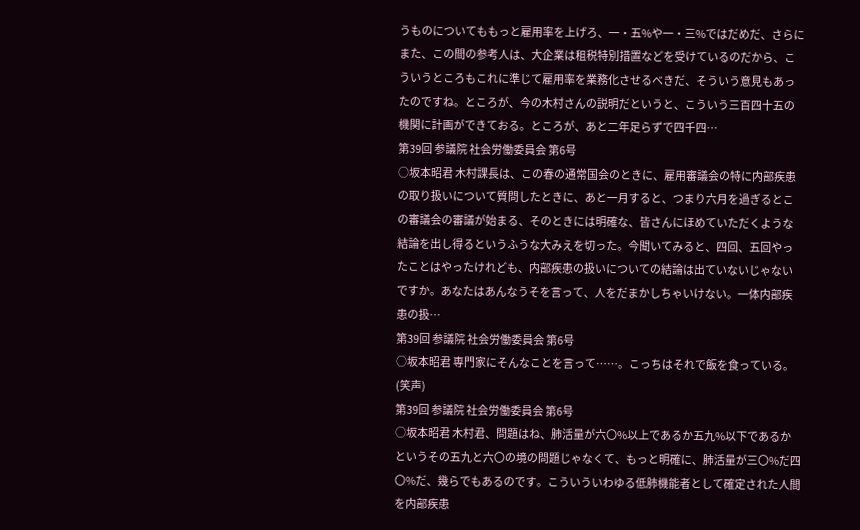うものについてももっと雇用率を上げろ、一・五%や一・三%ではだめだ、さらにまた、この間の参考人は、大企業は租税特別措置などを受けているのだから、こういうところもこれに準じて雇用率を業務化させるべきだ、そういう意見もあったのですね。ところが、今の木村さんの説明だというと、こういう三百四十五の機関に計画ができておる。ところが、あと二年足らずで四千四…
第39回 参議院 社会労働委員会 第6号
○坂本昭君 木村課長は、この春の通常国会のときに、雇用審議会の特に内部疾患の取り扱いについて質問したときに、あと一月すると、つまり六月を過ぎるとこの審議会の審議が始まる、そのときには明確な、皆さんにほめていただくような結論を出し得るというふうな大みえを切った。今聞いてみると、四回、五回やったことはやったけれども、内部疾患の扱いについての結論は出ていないじゃないですか。あなたはあんなうそを言って、人をだまかしちゃいけない。一体内部疾患の扱…
第39回 参議院 社会労働委員会 第6号
○坂本昭君 専門家にそんなことを言って……。こっちはそれで飯を食っている。(笑声)
第39回 参議院 社会労働委員会 第6号
○坂本昭君 木村君、問題はね、肺活量が六〇%以上であるか五九%以下であるかというその五九と六〇の境の問題じゃなくて、もっと明確に、肺活量が三〇%だ四〇%だ、幾らでもあるのです。こういういわゆる低肺機能者として確定された人間を内部疾患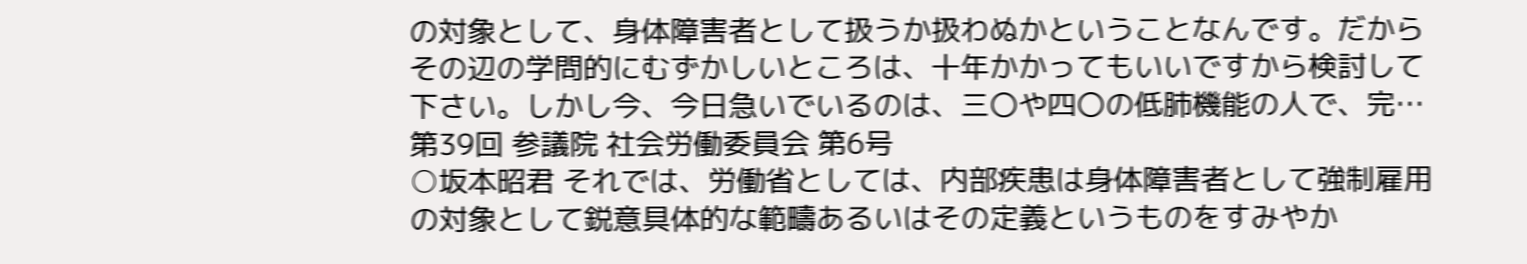の対象として、身体障害者として扱うか扱わぬかということなんです。だからその辺の学問的にむずかしいところは、十年かかってもいいですから検討して下さい。しかし今、今日急いでいるのは、三〇や四〇の低肺機能の人で、完…
第39回 参議院 社会労働委員会 第6号
○坂本昭君 それでは、労働省としては、内部疾患は身体障害者として強制雇用の対象として鋭意具体的な範疇あるいはその定義というものをすみやか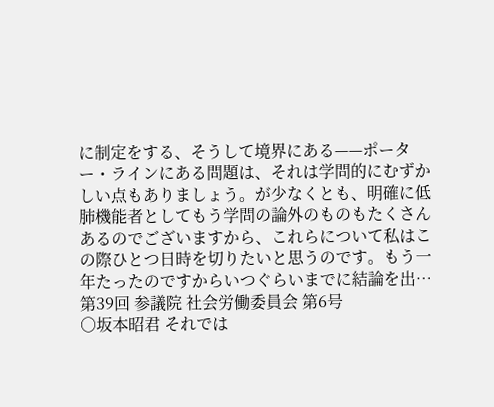に制定をする、そうして境界にある——ポーター・ラインにある問題は、それは学問的にむずかしい点もありましょう。が少なくとも、明確に低肺機能者としてもう学問の論外のものもたくさんあるのでございますから、これらについて私はこの際ひとつ日時を切りたいと思うのです。もう一年たったのですからいつぐらいまでに結論を出…
第39回 参議院 社会労働委員会 第6号
○坂本昭君 それでは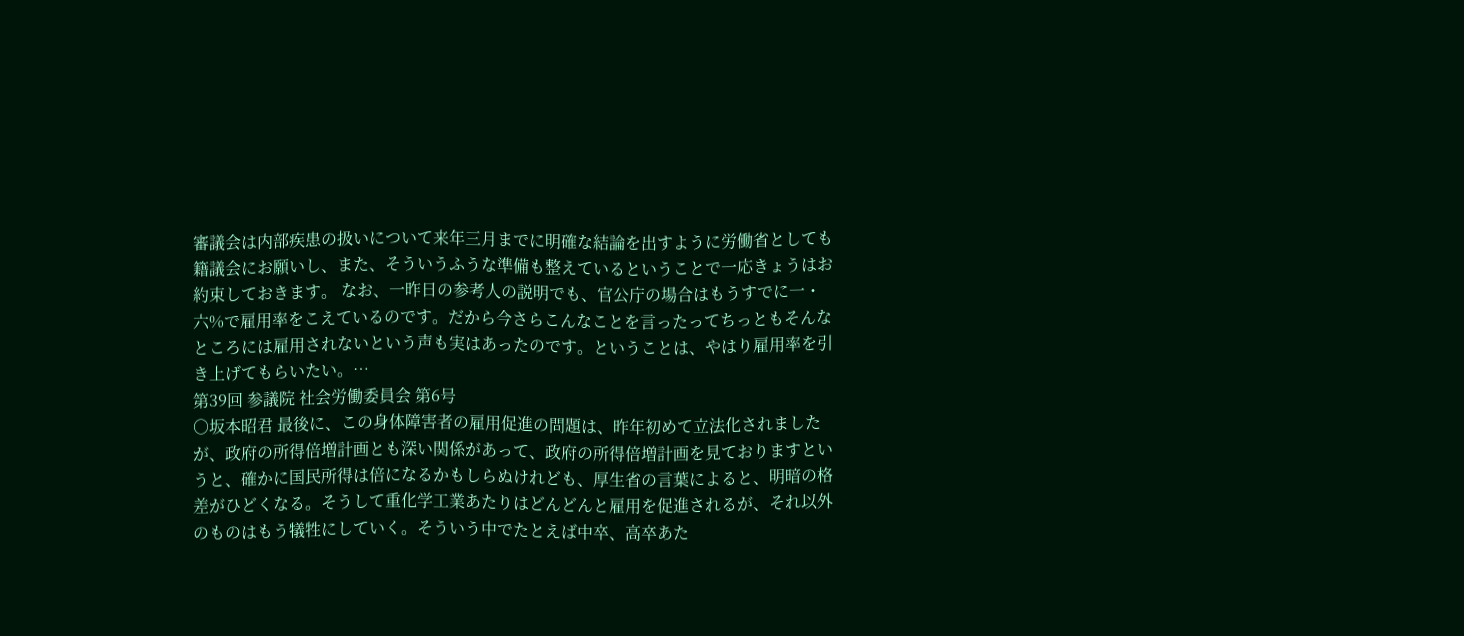審議会は内部疾患の扱いについて来年三月までに明確な結論を出すように労働省としても籍議会にお願いし、また、そういうふうな準備も整えているということで一応きょうはお約束しておきます。 なお、一昨日の参考人の説明でも、官公庁の場合はもうすでに一・六%で雇用率をこえているのです。だから今さらこんなことを言ったってちっともそんなところには雇用されないという声も実はあったのです。ということは、やはり雇用率を引き上げてもらいたい。…
第39回 参議院 社会労働委員会 第6号
○坂本昭君 最後に、この身体障害者の雇用促進の問題は、昨年初めて立法化されましたが、政府の所得倍増計画とも深い関係があって、政府の所得倍増計画を見ておりますというと、確かに国民所得は倍になるかもしらぬけれども、厚生省の言葉によると、明暗の格差がひどくなる。そうして重化学工業あたりはどんどんと雇用を促進されるが、それ以外のものはもう犠牲にしていく。そういう中でたとえば中卒、高卒あた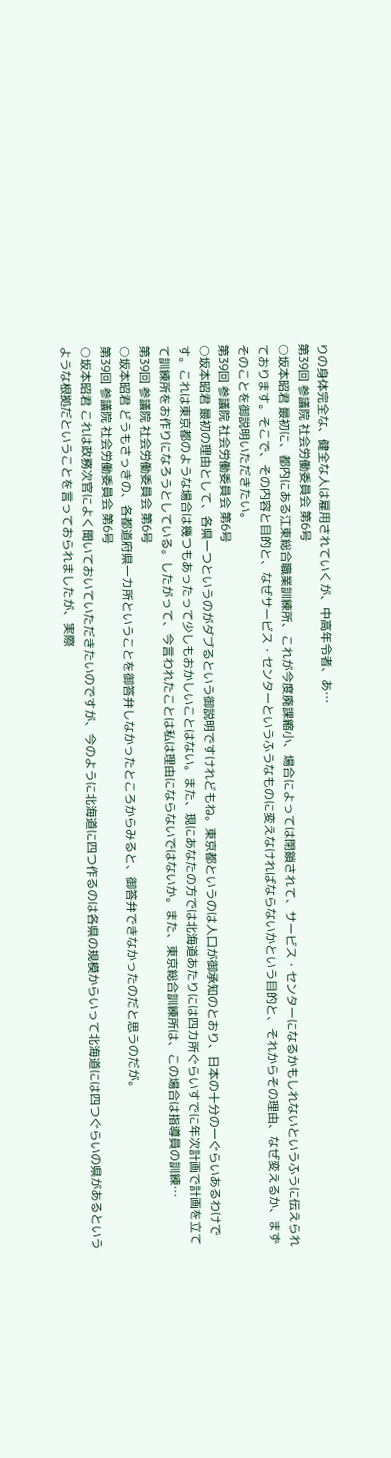りの身体完全な、健全な人は雇用されていくが、中高年令者、あ…
第39回 参議院 社会労働委員会 第6号
○坂本昭君 最初に、都内にある江東総合職業訓練所、これが今度廃課縮小、場合によっては閉鎖されて、サービス・センターになるかもしれないというふうに伝えられております。そこで、その内容と目的と、なぜサービス・センターというふうなものに変えなければならないかという目的と、それからその理由、なぜ変えるか、まずそのことを御説明いただきたい。
第39回 参議院 社会労働委員会 第6号
○坂本昭君 最初の理由として、各県一つというのがダブるという御説明ですけれどもね。東京都というのは人口が御承知のとおり、日本の十分の一ぐらいあるわけです。これは東京都のような場合は幾つもあったって少しもおかしいことはない。また、現にあなたの方では北海道あたりには四カ所ぐらいすでに年次計画で計画を立てて訓練所をお作りになろうとしている。したがって、今言われたことは私は理由にならないではないか。また、東京総合訓練所は、この場合は指導員の訓練…
第39回 参議院 社会労働委員会 第6号
○坂本昭君 どうもさっきの、各都道府県一カ所ということを御答弁しなかったところからみると、御答弁できなかったのだと思うのだが。
第39回 参議院 社会労働委員会 第6号
○坂本昭君 これは政務次官によく聞いておいていただきたいのですが、今のように北海道に四つ作るのは各県の規模からいって北海道には四つぐらいの県があるというような根拠だということを言っておられましたが、実際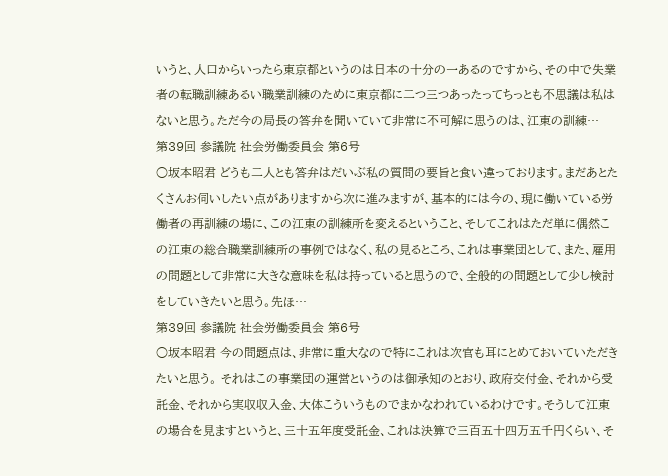いうと、人口からいったら東京都というのは日本の十分の一あるのですから、その中で失業者の転職訓練あるい職業訓練のために東京都に二つ三つあったってちっとも不思議は私はないと思う。ただ今の局長の答弁を聞いていて非常に不可解に思うのは、江東の訓練…
第39回 参議院 社会労働委員会 第6号
○坂本昭君 どうも二人とも答弁はだいぶ私の質問の要旨と食い違っております。まだあとたくさんお伺いしたい点がありますから次に進みますが、基本的には今の、現に働いている労働者の再訓練の場に、この江東の訓練所を変えるということ、そしてこれはただ単に偶然この江東の総合職業訓練所の事例ではなく、私の見るところ、これは事業団として、また、雇用の問題として非常に大きな意味を私は持っていると思うので、全般的の問題として少し検討をしていきたいと思う。先ほ…
第39回 参議院 社会労働委員会 第6号
○坂本昭君 今の問題点は、非常に重大なので特にこれは次官も耳にとめておいていただきたいと思う。 それはこの事業団の運営というのは御承知のとおり、政府交付金、それから受託金、それから実収収入金、大体こういうものでまかなわれているわけです。そうして江東の場合を見ますというと、三十五年度受託金、これは決算で三百五十四万五千円くらい、そ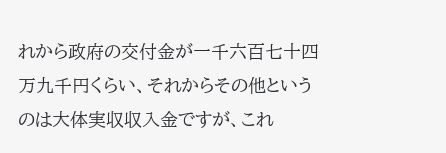れから政府の交付金が一千六百七十四万九千円くらい、それからその他というのは大体実収収入金ですが、これ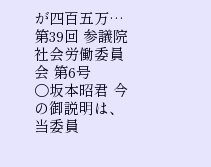が四百五万…
第39回 参議院 社会労働委員会 第6号
○坂本昭君 今の御説明は、当委員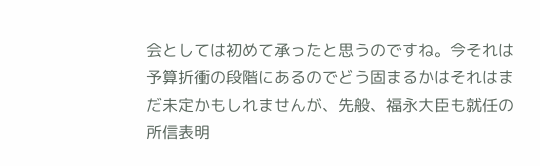会としては初めて承ったと思うのですね。今それは予算折衝の段階にあるのでどう固まるかはそれはまだ未定かもしれませんが、先般、福永大臣も就任の所信表明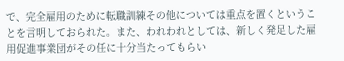で、完全雇用のために転職訓練その他については重点を置くということを言明しておられた。また、われわれとしては、新しく発足した雇用促進事業団がその任に十分当たってもらい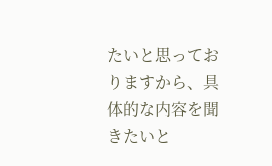たいと思っておりますから、具体的な内容を聞きたいと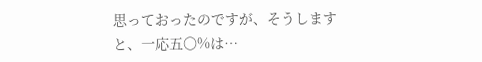思っておったのですが、そうしますと、一応五〇%は…